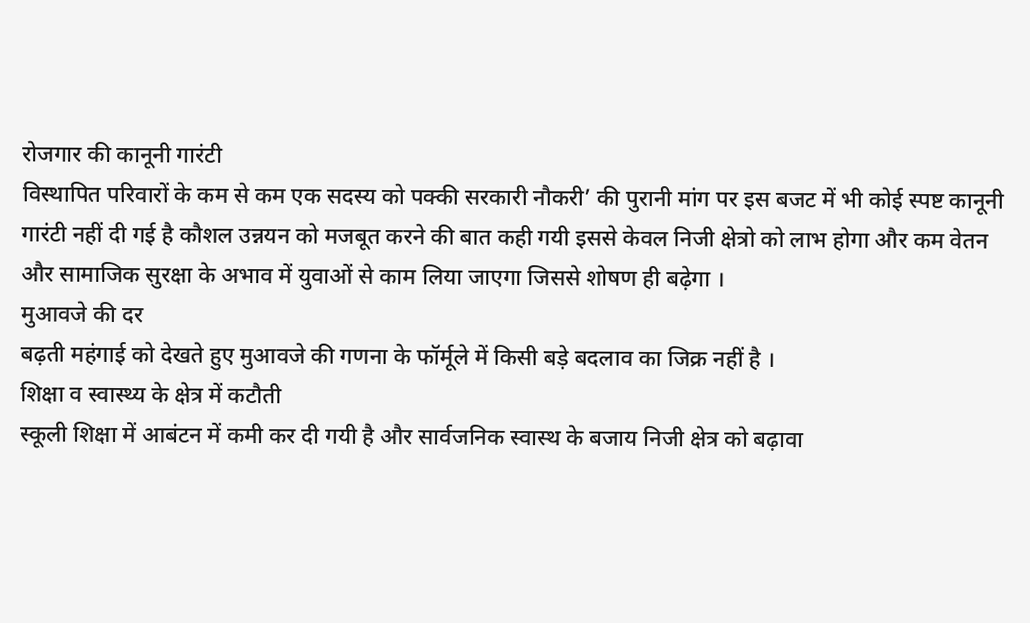रोजगार की कानूनी गारंटी
विस्थापित परिवारों के कम से कम एक सदस्य को पक्की सरकारी नौकरी’ की पुरानी मांग पर इस बजट में भी कोई स्पष्ट कानूनी गारंटी नहीं दी गई है कौशल उन्नयन को मजबूत करने की बात कही गयी इससे केवल निजी क्षेत्रो को लाभ होगा और कम वेतन और सामाजिक सुरक्षा के अभाव में युवाओं से काम लिया जाएगा जिससे शोषण ही बढ़ेगा ।
मुआवजे की दर
बढ़ती महंगाई को देखते हुए मुआवजे की गणना के फॉर्मूले में किसी बड़े बदलाव का जिक्र नहीं है ।
शिक्षा व स्वास्थ्य के क्षेत्र में कटौती
स्कूली शिक्षा में आबंटन में कमी कर दी गयी है और सार्वजनिक स्वास्थ के बजाय निजी क्षेत्र को बढ़ावा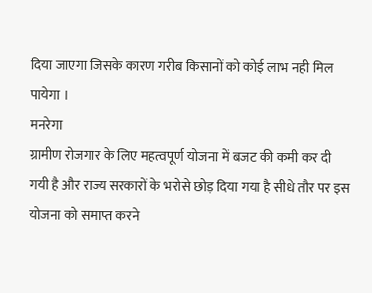दिया जाएगा जिसके कारण गरीब किसानों को कोई लाभ नही मिल पायेगा ।
मनरेगा
ग्रामीण रोजगार के लिए महत्वपूर्ण योजना में बजट की कमी कर दी गयी है और राज्य सरकारों के भरोसे छोड़ दिया गया है सीधे तौर पर इस योजना को समाप्त करने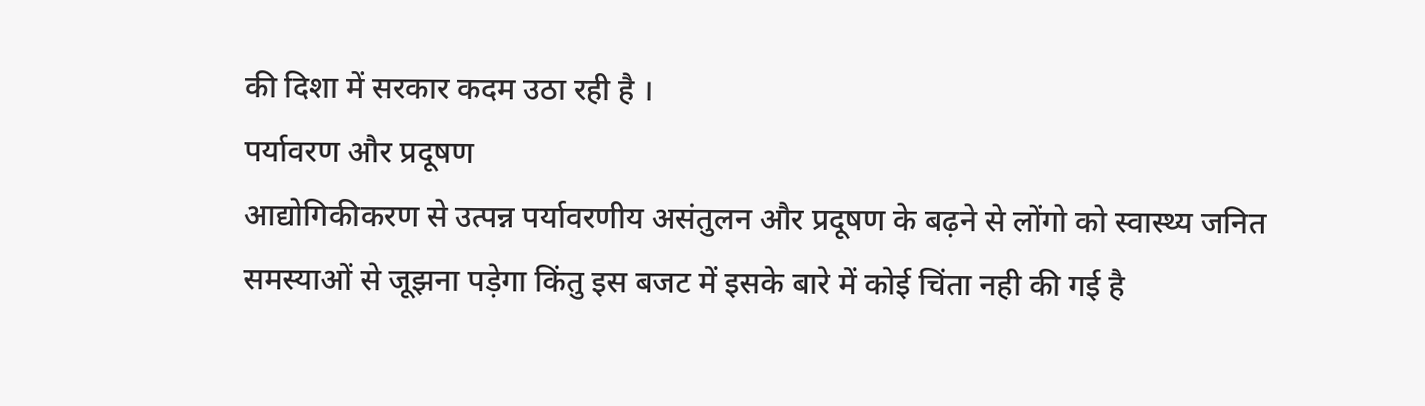की दिशा में सरकार कदम उठा रही है ।
पर्यावरण और प्रदूषण
आद्योगिकीकरण से उत्पन्न पर्यावरणीय असंतुलन और प्रदूषण के बढ़ने से लोंगो को स्वास्थ्य जनित समस्याओं से जूझना पड़ेगा किंतु इस बजट में इसके बारे में कोई चिंता नही की गई है